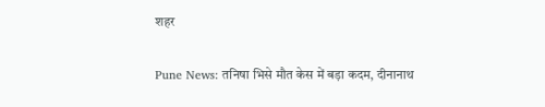शहर

Pune News: तनिषा भिसे मौत केस में बड़ा कदम, दीनानाथ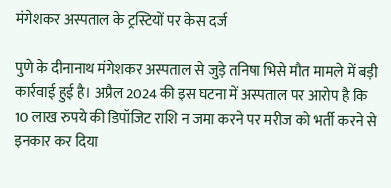मंगेशकर अस्पताल के ट्रस्टियों पर केस दर्ज

पुणे के दीनानाथ मंगेशकर अस्पताल से जुड़े तनिषा भिसे मौत मामले में बड़ी कार्रवाई हुई है। अप्रैल 2024 की इस घटना में अस्पताल पर आरोप है कि 10 लाख रुपये की डिपॉजिट राशि न जमा करने पर मरीज को भर्ती करने से इनकार कर दिया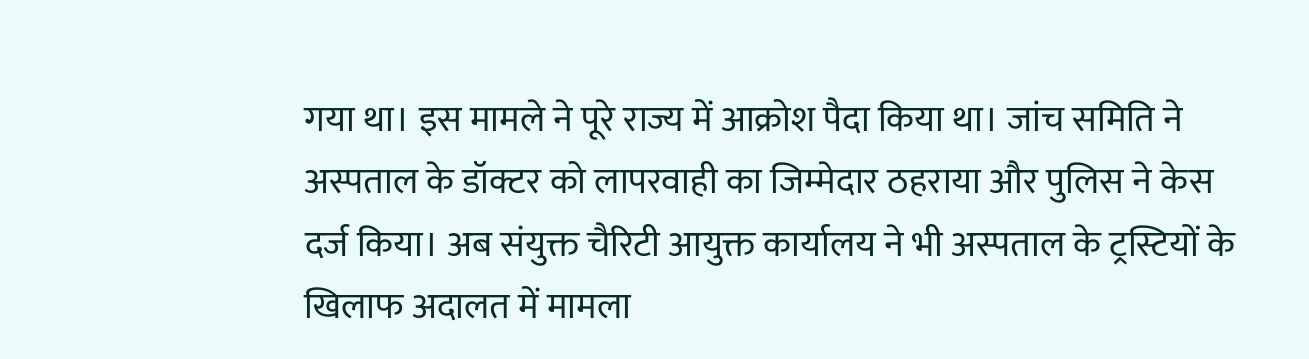गया था। इस मामले ने पूरे राज्य में आक्रोश पैदा किया था। जांच समिति ने अस्पताल के डॉक्टर को लापरवाही का जिम्मेदार ठहराया और पुलिस ने केस दर्ज किया। अब संयुक्त चैरिटी आयुक्त कार्यालय ने भी अस्पताल के ट्रस्टियों के खिलाफ अदालत में मामला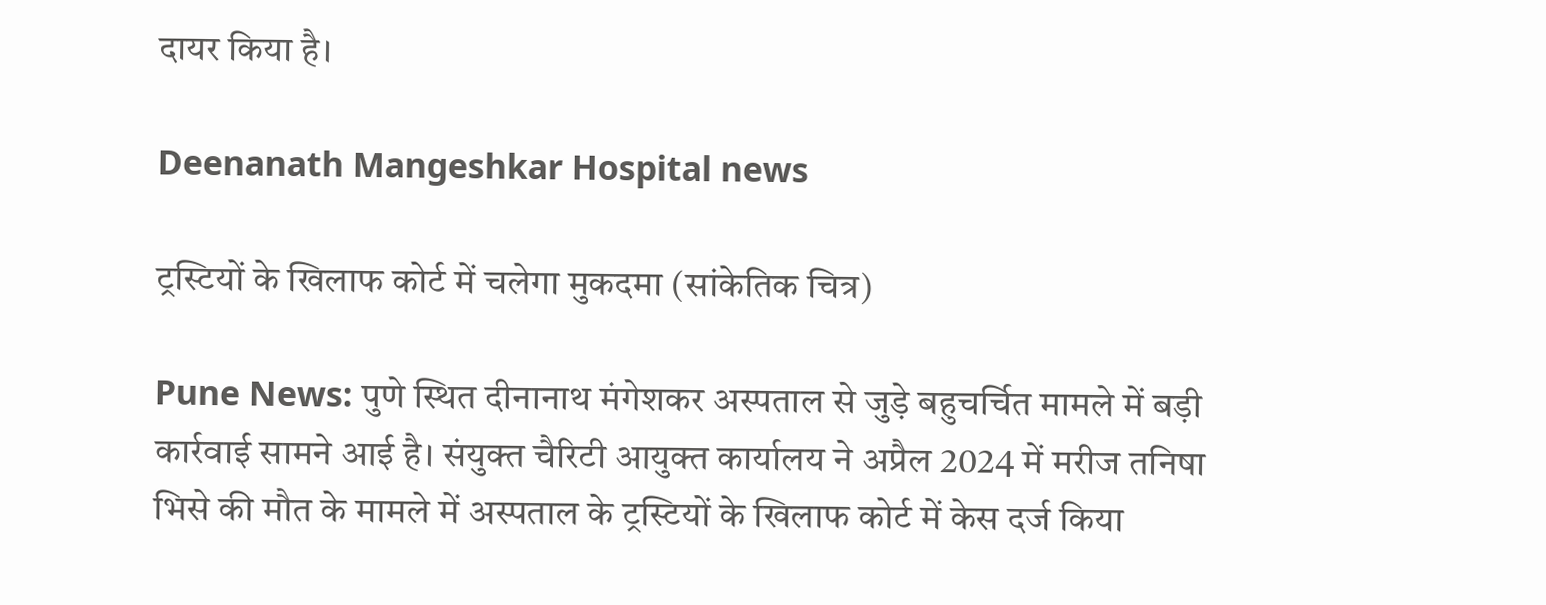दायर किया है।

Deenanath Mangeshkar Hospital news

ट्रस्टियों के खिलाफ कोर्ट में चलेगा मुकदमा (सांकेतिक चित्र)

Pune News: पुणे स्थित दीनानाथ मंगेशकर अस्पताल से जुड़े बहुचर्चित मामले में बड़ी कार्रवाई सामने आई है। संयुक्त चैरिटी आयुक्त कार्यालय ने अप्रैल 2024 में मरीज तनिषा भिसे की मौत के मामले में अस्पताल के ट्रस्टियों के खिलाफ कोर्ट में केस दर्ज किया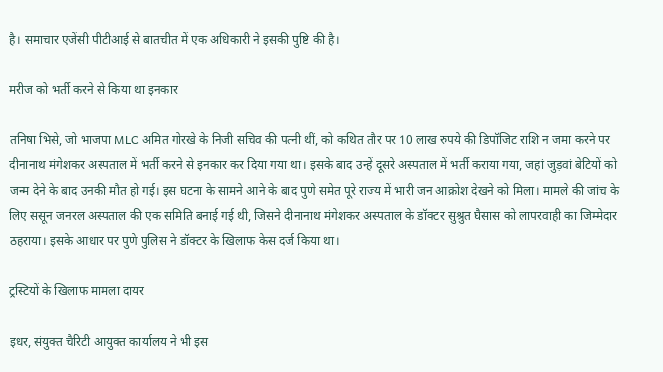है। समाचार एजेंसी पीटीआई से बातचीत में एक अधिकारी ने इसकी पुष्टि की है।

मरीज को भर्ती करने से किया था इनकार

तनिषा भिसे, जो भाजपा MLC अमित गोरखे के निजी सचिव की पत्नी थीं, को कथित तौर पर 10 लाख रुपये की डिपॉजिट राशि न जमा करने पर दीनानाथ मंगेशकर अस्पताल में भर्ती करने से इनकार कर दिया गया था। इसके बाद उन्हें दूसरे अस्पताल में भर्ती कराया गया, जहां जुड़वां बेटियों को जन्म देने के बाद उनकी मौत हो गई। इस घटना के सामने आने के बाद पुणे समेत पूरे राज्य में भारी जन आक्रोश देखने को मिला। मामले की जांच के लिए ससून जनरल अस्पताल की एक समिति बनाई गई थी, जिसने दीनानाथ मंगेशकर अस्पताल के डॉक्टर सुश्रुत घैसास को लापरवाही का जिम्मेदार ठहराया। इसके आधार पर पुणे पुलिस ने डॉक्टर के खिलाफ केस दर्ज किया था।

ट्रस्टियों के खिलाफ मामला दायर

इधर, संयुक्त चैरिटी आयुक्त कार्यालय ने भी इस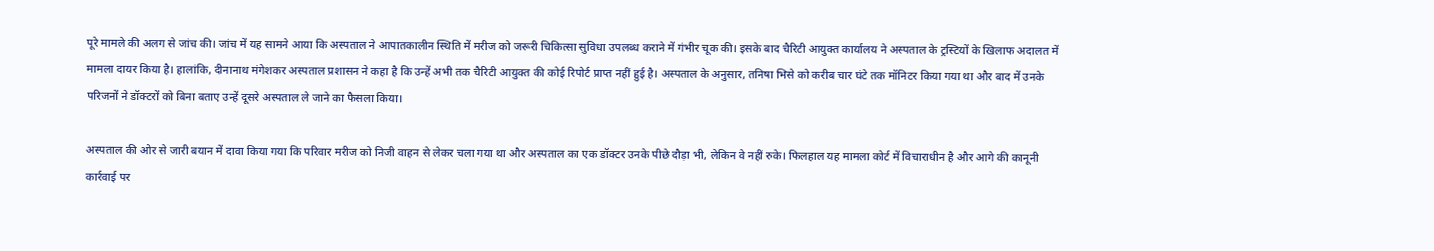पूरे मामले की अलग से जांच की। जांच में यह सामने आया कि अस्पताल ने आपातकालीन स्थिति में मरीज को जरूरी चिकित्सा सुविधा उपलब्ध कराने में गंभीर चूक की। इसके बाद चैरिटी आयुक्त कार्यालय ने अस्पताल के ट्रस्टियों के खिलाफ अदालत में मामला दायर किया है। हालांकि, दीनानाथ मंगेशकर अस्पताल प्रशासन ने कहा है कि उन्हें अभी तक चैरिटी आयुक्त की कोई रिपोर्ट प्राप्त नहीं हुई है। अस्पताल के अनुसार, तनिषा भिसे को करीब चार घंटे तक मॉनिटर किया गया था और बाद में उनके परिजनों ने डॉक्टरों को बिना बताए उन्हें दूसरे अस्पताल ले जाने का फैसला किया।

अस्पताल की ओर से जारी बयान में दावा किया गया कि परिवार मरीज को निजी वाहन से लेकर चला गया था और अस्पताल का एक डॉक्टर उनके पीछे दौड़ा भी, लेकिन वे नहीं रुके। फिलहाल यह मामला कोर्ट में विचाराधीन है और आगे की कानूनी कार्रवाई पर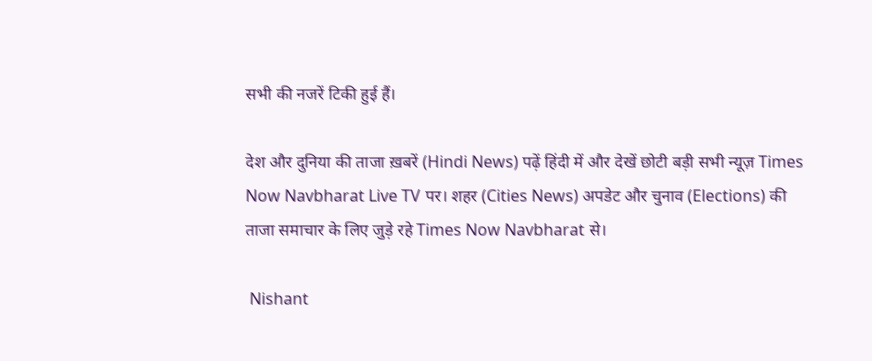सभी की नजरें टिकी हुई हैं।

देश और दुनिया की ताजा ख़बरें (Hindi News) पढ़ें हिंदी में और देखें छोटी बड़ी सभी न्यूज़ Times Now Navbharat Live TV पर। शहर (Cities News) अपडेट और चुनाव (Elections) की ताजा समाचार के लिए जुड़े रहे Times Now Navbharat से।

 Nishant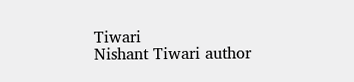Tiwari
Nishant Tiwari author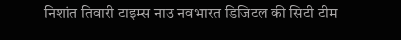निशांत तिवारी टाइम्स नाउ नवभारत डिजिटल की सिटी टीम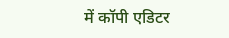में कॉपी एडिटर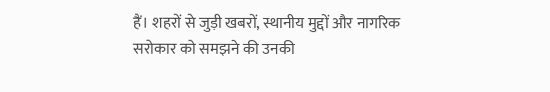हैं। शहरों से जुड़ी खबरों, स्थानीय मुद्दों और नागरिक सरोकार को समझने की उनकी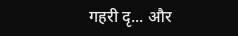गहरी दृ... और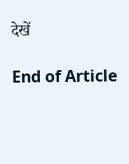देखें

End of Article